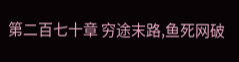第二百七十章 穷途末路,鱼死网破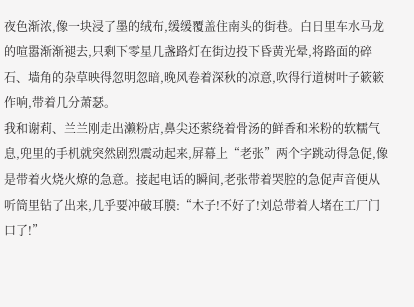夜色渐浓,像一块浸了墨的绒布,缓缓覆盖住南头的街巷。白日里车水马龙的喧嚣渐渐褪去,只剩下零星几盏路灯在街边投下昏黄光晕,将路面的碎石、墙角的杂草映得忽明忽暗,晚风卷着深秋的凉意,吹得行道树叶子簌簌作响,带着几分萧瑟。
我和谢莉、兰兰刚走出濑粉店,鼻尖还萦绕着骨汤的鲜香和米粉的软糯气息,兜里的手机就突然剧烈震动起来,屏幕上“老张”两个字跳动得急促,像是带着火烧火燎的急意。接起电话的瞬间,老张带着哭腔的急促声音便从听筒里钻了出来,几乎要冲破耳膜:“木子!不好了!刘总带着人堵在工厂门口了!”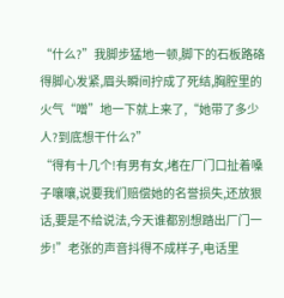“什么?”我脚步猛地一顿,脚下的石板路硌得脚心发紧,眉头瞬间拧成了死结,胸腔里的火气“噌”地一下就上来了,“她带了多少人?到底想干什么?”
“得有十几个!有男有女,堵在厂门口扯着嗓子嚷嚷,说要我们赔偿她的名誉损失,还放狠话,要是不给说法,今天谁都别想踏出厂门一步!”老张的声音抖得不成样子,电话里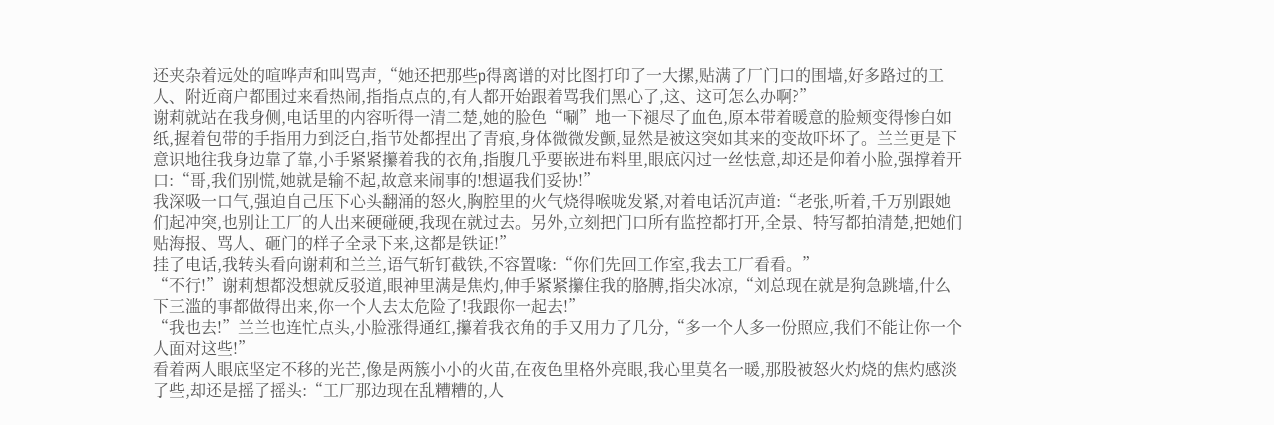还夹杂着远处的喧哗声和叫骂声,“她还把那些p得离谱的对比图打印了一大摞,贴满了厂门口的围墙,好多路过的工人、附近商户都围过来看热闹,指指点点的,有人都开始跟着骂我们黑心了,这、这可怎么办啊?”
谢莉就站在我身侧,电话里的内容听得一清二楚,她的脸色“唰”地一下褪尽了血色,原本带着暖意的脸颊变得惨白如纸,握着包带的手指用力到泛白,指节处都捏出了青痕,身体微微发颤,显然是被这突如其来的变故吓坏了。兰兰更是下意识地往我身边靠了靠,小手紧紧攥着我的衣角,指腹几乎要嵌进布料里,眼底闪过一丝怯意,却还是仰着小脸,强撑着开口:“哥,我们别慌,她就是输不起,故意来闹事的!想逼我们妥协!”
我深吸一口气,强迫自己压下心头翻涌的怒火,胸腔里的火气烧得喉咙发紧,对着电话沉声道:“老张,听着,千万别跟她们起冲突,也别让工厂的人出来硬碰硬,我现在就过去。另外,立刻把门口所有监控都打开,全景、特写都拍清楚,把她们贴海报、骂人、砸门的样子全录下来,这都是铁证!”
挂了电话,我转头看向谢莉和兰兰,语气斩钉截铁,不容置喙:“你们先回工作室,我去工厂看看。”
“不行!”谢莉想都没想就反驳道,眼神里满是焦灼,伸手紧紧攥住我的胳膊,指尖冰凉,“刘总现在就是狗急跳墙,什么下三滥的事都做得出来,你一个人去太危险了!我跟你一起去!”
“我也去!”兰兰也连忙点头,小脸涨得通红,攥着我衣角的手又用力了几分,“多一个人多一份照应,我们不能让你一个人面对这些!”
看着两人眼底坚定不移的光芒,像是两簇小小的火苗,在夜色里格外亮眼,我心里莫名一暖,那股被怒火灼烧的焦灼感淡了些,却还是摇了摇头:“工厂那边现在乱糟糟的,人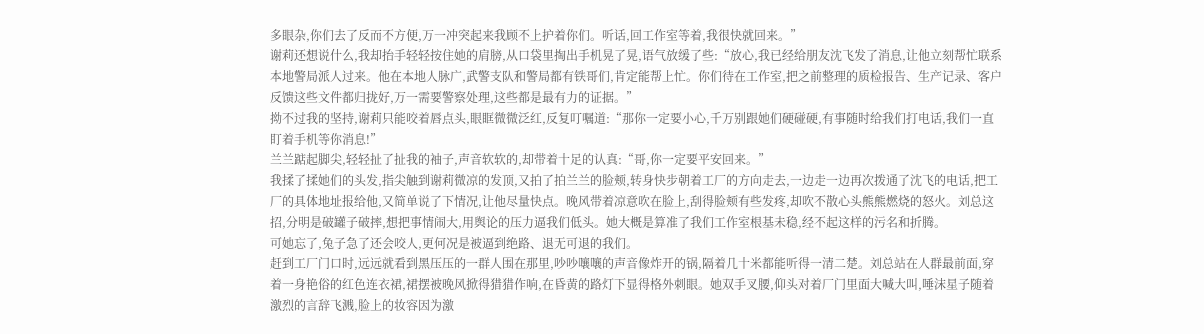多眼杂,你们去了反而不方便,万一冲突起来我顾不上护着你们。听话,回工作室等着,我很快就回来。”
谢莉还想说什么,我却抬手轻轻按住她的肩膀,从口袋里掏出手机晃了晃,语气放缓了些:“放心,我已经给朋友沈飞发了消息,让他立刻帮忙联系本地警局派人过来。他在本地人脉广,武警支队和警局都有铁哥们,肯定能帮上忙。你们待在工作室,把之前整理的质检报告、生产记录、客户反馈这些文件都归拢好,万一需要警察处理,这些都是最有力的证据。”
拗不过我的坚持,谢莉只能咬着唇点头,眼眶微微泛红,反复叮嘱道:“那你一定要小心,千万别跟她们硬碰硬,有事随时给我们打电话,我们一直盯着手机等你消息!”
兰兰踮起脚尖,轻轻扯了扯我的袖子,声音软软的,却带着十足的认真:“哥,你一定要平安回来。”
我揉了揉她们的头发,指尖触到谢莉微凉的发顶,又拍了拍兰兰的脸颊,转身快步朝着工厂的方向走去,一边走一边再次拨通了沈飞的电话,把工厂的具体地址报给他,又简单说了下情况,让他尽量快点。晚风带着凉意吹在脸上,刮得脸颊有些发疼,却吹不散心头熊熊燃烧的怒火。刘总这招,分明是破罐子破摔,想把事情闹大,用舆论的压力逼我们低头。她大概是算准了我们工作室根基未稳,经不起这样的污名和折腾。
可她忘了,兔子急了还会咬人,更何况是被逼到绝路、退无可退的我们。
赶到工厂门口时,远远就看到黑压压的一群人围在那里,吵吵嚷嚷的声音像炸开的锅,隔着几十米都能听得一清二楚。刘总站在人群最前面,穿着一身艳俗的红色连衣裙,裙摆被晚风掀得猎猎作响,在昏黄的路灯下显得格外刺眼。她双手叉腰,仰头对着厂门里面大喊大叫,唾沫星子随着激烈的言辞飞溅,脸上的妆容因为激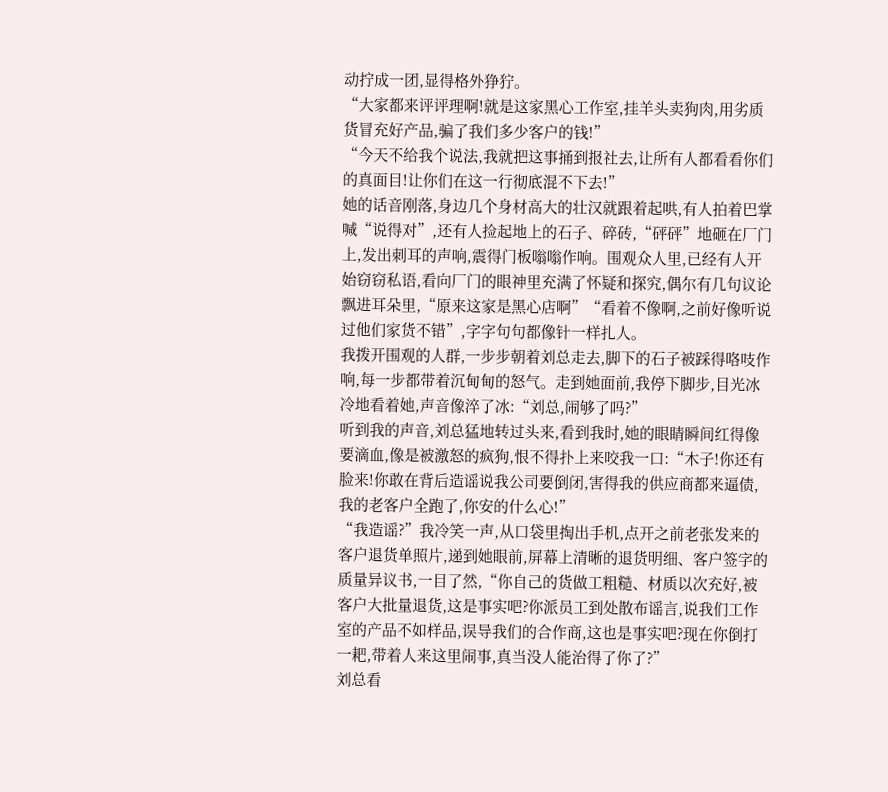动拧成一团,显得格外狰狞。
“大家都来评评理啊!就是这家黑心工作室,挂羊头卖狗肉,用劣质货冒充好产品,骗了我们多少客户的钱!”
“今天不给我个说法,我就把这事捅到报社去,让所有人都看看你们的真面目!让你们在这一行彻底混不下去!”
她的话音刚落,身边几个身材高大的壮汉就跟着起哄,有人拍着巴掌喊“说得对”,还有人捡起地上的石子、碎砖,“砰砰”地砸在厂门上,发出刺耳的声响,震得门板嗡嗡作响。围观众人里,已经有人开始窃窃私语,看向厂门的眼神里充满了怀疑和探究,偶尔有几句议论飘进耳朵里,“原来这家是黑心店啊”“看着不像啊,之前好像听说过他们家货不错”,字字句句都像针一样扎人。
我拨开围观的人群,一步步朝着刘总走去,脚下的石子被踩得咯吱作响,每一步都带着沉甸甸的怒气。走到她面前,我停下脚步,目光冰冷地看着她,声音像淬了冰:“刘总,闹够了吗?”
听到我的声音,刘总猛地转过头来,看到我时,她的眼睛瞬间红得像要滴血,像是被激怒的疯狗,恨不得扑上来咬我一口:“木子!你还有脸来!你敢在背后造谣说我公司要倒闭,害得我的供应商都来逼债,我的老客户全跑了,你安的什么心!”
“我造谣?”我冷笑一声,从口袋里掏出手机,点开之前老张发来的客户退货单照片,递到她眼前,屏幕上清晰的退货明细、客户签字的质量异议书,一目了然,“你自己的货做工粗糙、材质以次充好,被客户大批量退货,这是事实吧?你派员工到处散布谣言,说我们工作室的产品不如样品,误导我们的合作商,这也是事实吧?现在你倒打一耙,带着人来这里闹事,真当没人能治得了你了?”
刘总看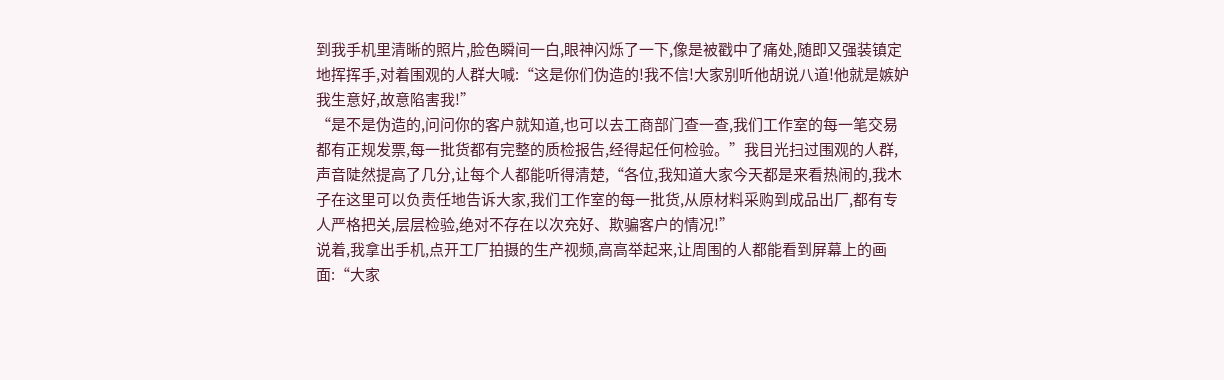到我手机里清晰的照片,脸色瞬间一白,眼神闪烁了一下,像是被戳中了痛处,随即又强装镇定地挥挥手,对着围观的人群大喊:“这是你们伪造的!我不信!大家别听他胡说八道!他就是嫉妒我生意好,故意陷害我!”
“是不是伪造的,问问你的客户就知道,也可以去工商部门查一查,我们工作室的每一笔交易都有正规发票,每一批货都有完整的质检报告,经得起任何检验。”我目光扫过围观的人群,声音陡然提高了几分,让每个人都能听得清楚,“各位,我知道大家今天都是来看热闹的,我木子在这里可以负责任地告诉大家,我们工作室的每一批货,从原材料采购到成品出厂,都有专人严格把关,层层检验,绝对不存在以次充好、欺骗客户的情况!”
说着,我拿出手机,点开工厂拍摄的生产视频,高高举起来,让周围的人都能看到屏幕上的画面:“大家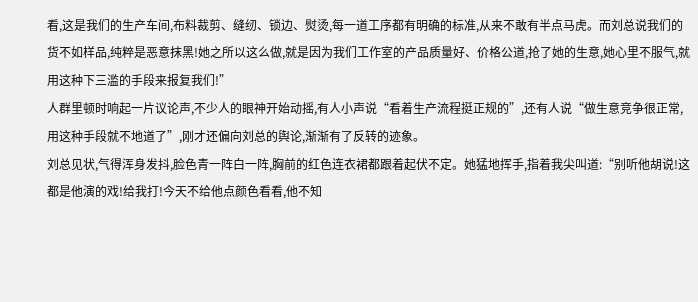看,这是我们的生产车间,布料裁剪、缝纫、锁边、熨烫,每一道工序都有明确的标准,从来不敢有半点马虎。而刘总说我们的货不如样品,纯粹是恶意抹黑!她之所以这么做,就是因为我们工作室的产品质量好、价格公道,抢了她的生意,她心里不服气,就用这种下三滥的手段来报复我们!”
人群里顿时响起一片议论声,不少人的眼神开始动摇,有人小声说“看着生产流程挺正规的”,还有人说“做生意竞争很正常,用这种手段就不地道了”,刚才还偏向刘总的舆论,渐渐有了反转的迹象。
刘总见状,气得浑身发抖,脸色青一阵白一阵,胸前的红色连衣裙都跟着起伏不定。她猛地挥手,指着我尖叫道:“别听他胡说!这都是他演的戏!给我打!今天不给他点颜色看看,他不知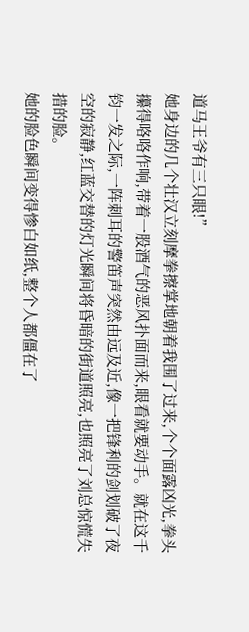道马王爷有三只眼!”
她身边的几个壮汉立刻摩拳擦掌地朝着我围了过来,个个面露凶光,拳头攥得咯咯作响,带着一股酒气的恶风扑面而来,眼看就要动手。就在这千钧一发之际,一阵刺耳的警笛声突然由远及近,像一把锋利的剑划破了夜空的寂静,红蓝交替的灯光瞬间将昏暗的街道照亮,也照亮了刘总惊慌失措的脸。
她的脸色瞬间变得惨白如纸,整个人都僵在了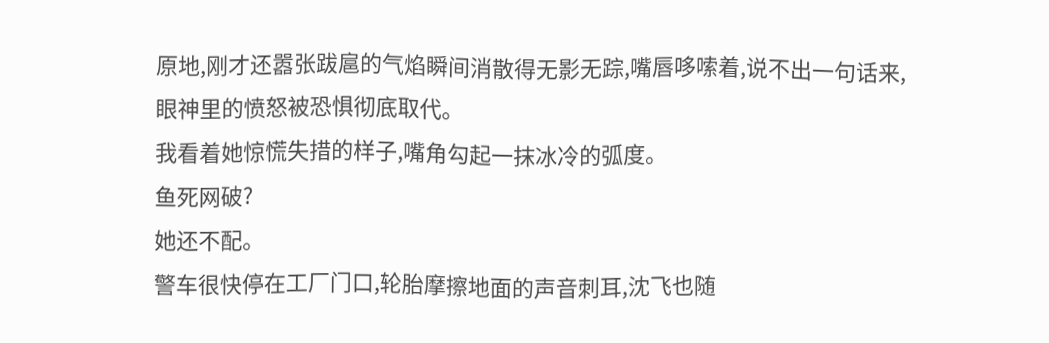原地,刚才还嚣张跋扈的气焰瞬间消散得无影无踪,嘴唇哆嗦着,说不出一句话来,眼神里的愤怒被恐惧彻底取代。
我看着她惊慌失措的样子,嘴角勾起一抹冰冷的弧度。
鱼死网破?
她还不配。
警车很快停在工厂门口,轮胎摩擦地面的声音刺耳,沈飞也随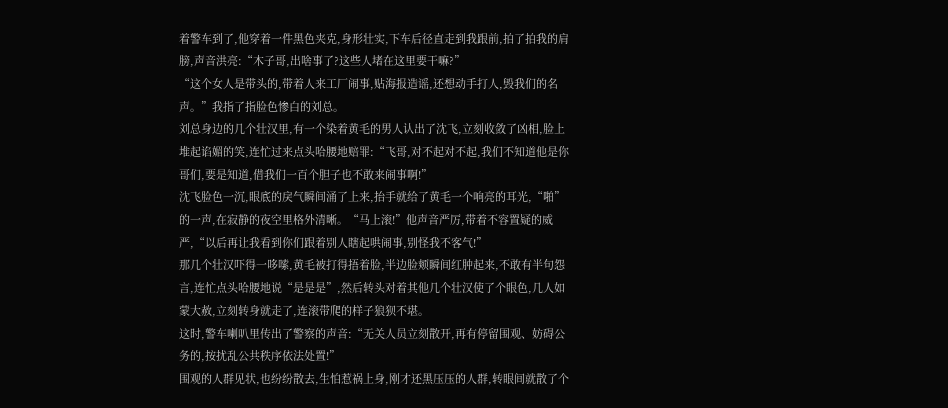着警车到了,他穿着一件黑色夹克,身形壮实,下车后径直走到我跟前,拍了拍我的肩膀,声音洪亮:“木子哥,出啥事了?这些人堵在这里要干嘛?”
“这个女人是带头的,带着人来工厂闹事,贴海报造谣,还想动手打人,毁我们的名声。”我指了指脸色惨白的刘总。
刘总身边的几个壮汉里,有一个染着黄毛的男人认出了沈飞,立刻收敛了凶相,脸上堆起谄媚的笑,连忙过来点头哈腰地赔罪:“飞哥,对不起对不起,我们不知道他是你哥们,要是知道,借我们一百个胆子也不敢来闹事啊!”
沈飞脸色一沉,眼底的戾气瞬间涌了上来,抬手就给了黄毛一个响亮的耳光,“啪”的一声,在寂静的夜空里格外清晰。“马上滚!”他声音严厉,带着不容置疑的威严,“以后再让我看到你们跟着别人瞎起哄闹事,别怪我不客气!”
那几个壮汉吓得一哆嗦,黄毛被打得捂着脸,半边脸颊瞬间红肿起来,不敢有半句怨言,连忙点头哈腰地说“是是是”,然后转头对着其他几个壮汉使了个眼色,几人如蒙大赦,立刻转身就走了,连滚带爬的样子狼狈不堪。
这时,警车喇叭里传出了警察的声音:“无关人员立刻散开,再有停留围观、妨碍公务的,按扰乱公共秩序依法处置!”
围观的人群见状,也纷纷散去,生怕惹祸上身,刚才还黑压压的人群,转眼间就散了个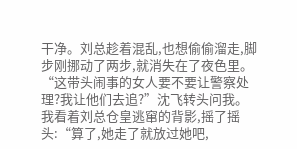干净。刘总趁着混乱,也想偷偷溜走,脚步刚挪动了两步,就消失在了夜色里。
“这带头闹事的女人要不要让警察处理?我让他们去追?”沈飞转头问我。
我看着刘总仓皇逃窜的背影,摇了摇头:“算了,她走了就放过她吧,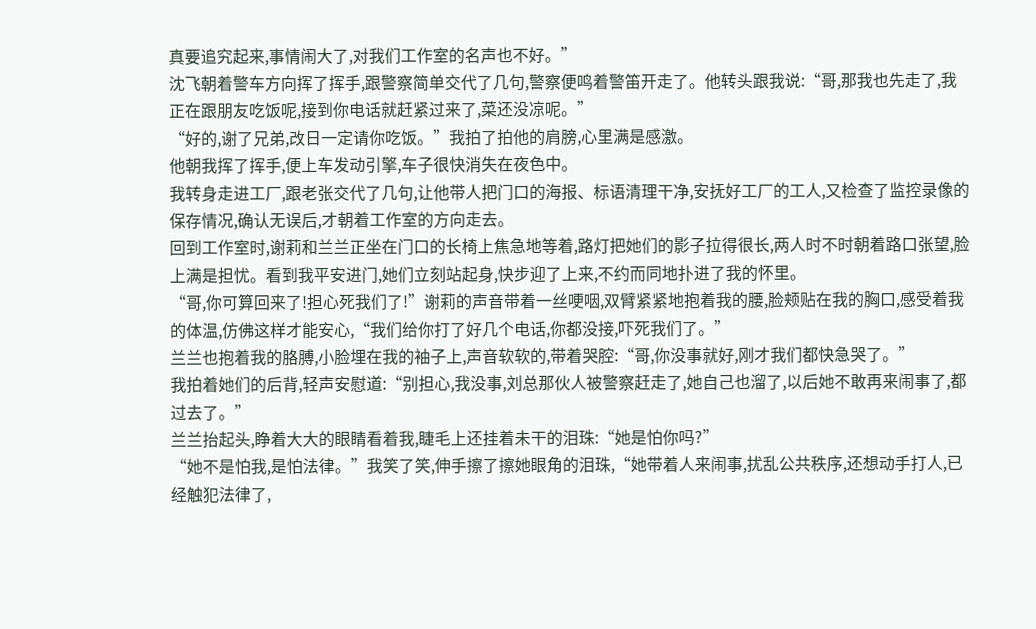真要追究起来,事情闹大了,对我们工作室的名声也不好。”
沈飞朝着警车方向挥了挥手,跟警察简单交代了几句,警察便鸣着警笛开走了。他转头跟我说:“哥,那我也先走了,我正在跟朋友吃饭呢,接到你电话就赶紧过来了,菜还没凉呢。”
“好的,谢了兄弟,改日一定请你吃饭。”我拍了拍他的肩膀,心里满是感激。
他朝我挥了挥手,便上车发动引擎,车子很快消失在夜色中。
我转身走进工厂,跟老张交代了几句,让他带人把门口的海报、标语清理干净,安抚好工厂的工人,又检查了监控录像的保存情况,确认无误后,才朝着工作室的方向走去。
回到工作室时,谢莉和兰兰正坐在门口的长椅上焦急地等着,路灯把她们的影子拉得很长,两人时不时朝着路口张望,脸上满是担忧。看到我平安进门,她们立刻站起身,快步迎了上来,不约而同地扑进了我的怀里。
“哥,你可算回来了!担心死我们了!”谢莉的声音带着一丝哽咽,双臂紧紧地抱着我的腰,脸颊贴在我的胸口,感受着我的体温,仿佛这样才能安心,“我们给你打了好几个电话,你都没接,吓死我们了。”
兰兰也抱着我的胳膊,小脸埋在我的袖子上,声音软软的,带着哭腔:“哥,你没事就好,刚才我们都快急哭了。”
我拍着她们的后背,轻声安慰道:“别担心,我没事,刘总那伙人被警察赶走了,她自己也溜了,以后她不敢再来闹事了,都过去了。”
兰兰抬起头,睁着大大的眼睛看着我,睫毛上还挂着未干的泪珠:“她是怕你吗?”
“她不是怕我,是怕法律。”我笑了笑,伸手擦了擦她眼角的泪珠,“她带着人来闹事,扰乱公共秩序,还想动手打人,已经触犯法律了,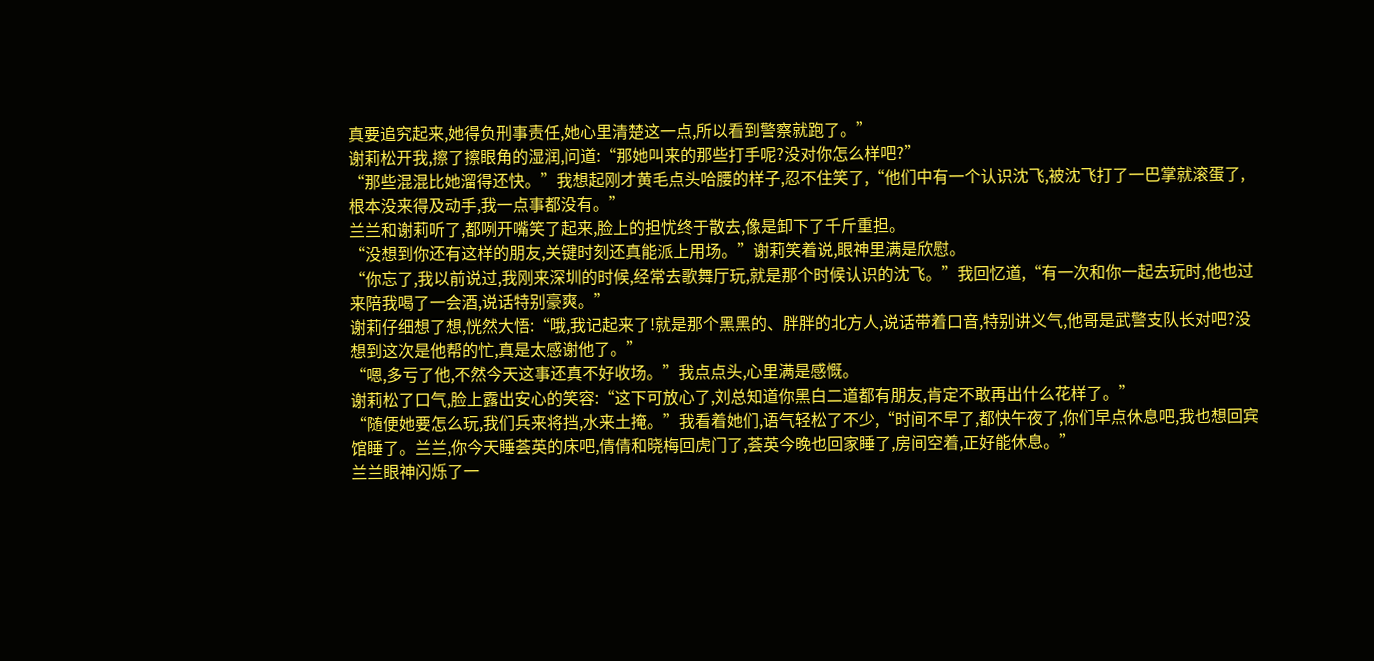真要追究起来,她得负刑事责任,她心里清楚这一点,所以看到警察就跑了。”
谢莉松开我,擦了擦眼角的湿润,问道:“那她叫来的那些打手呢?没对你怎么样吧?”
“那些混混比她溜得还快。”我想起刚才黄毛点头哈腰的样子,忍不住笑了,“他们中有一个认识沈飞,被沈飞打了一巴掌就滚蛋了,根本没来得及动手,我一点事都没有。”
兰兰和谢莉听了,都咧开嘴笑了起来,脸上的担忧终于散去,像是卸下了千斤重担。
“没想到你还有这样的朋友,关键时刻还真能派上用场。”谢莉笑着说,眼神里满是欣慰。
“你忘了,我以前说过,我刚来深圳的时候,经常去歌舞厅玩,就是那个时候认识的沈飞。”我回忆道,“有一次和你一起去玩时,他也过来陪我喝了一会酒,说话特别豪爽。”
谢莉仔细想了想,恍然大悟:“哦,我记起来了!就是那个黑黑的、胖胖的北方人,说话带着口音,特别讲义气,他哥是武警支队长对吧?没想到这次是他帮的忙,真是太感谢他了。”
“嗯,多亏了他,不然今天这事还真不好收场。”我点点头,心里满是感慨。
谢莉松了口气,脸上露出安心的笑容:“这下可放心了,刘总知道你黑白二道都有朋友,肯定不敢再出什么花样了。”
“随便她要怎么玩,我们兵来将挡,水来土掩。”我看着她们,语气轻松了不少,“时间不早了,都快午夜了,你们早点休息吧,我也想回宾馆睡了。兰兰,你今天睡荟英的床吧,倩倩和晓梅回虎门了,荟英今晚也回家睡了,房间空着,正好能休息。”
兰兰眼神闪烁了一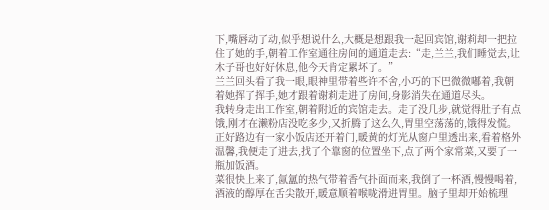下,嘴唇动了动,似乎想说什么,大概是想跟我一起回宾馆,谢莉却一把拉住了她的手,朝着工作室通往房间的通道走去:“走,兰兰,我们睡觉去,让木子哥也好好休息,他今天肯定累坏了。”
兰兰回头看了我一眼,眼神里带着些许不舍,小巧的下巴微微嘟着,我朝着她挥了挥手,她才跟着谢莉走进了房间,身影消失在通道尽头。
我转身走出工作室,朝着附近的宾馆走去。走了没几步,就觉得肚子有点饿,刚才在濑粉店没吃多少,又折腾了这么久,胃里空荡荡的,饿得发慌。正好路边有一家小饭店还开着门,暖黄的灯光从窗户里透出来,看着格外温馨,我便走了进去,找了个靠窗的位置坐下,点了两个家常菜,又要了一瓶加饭酒。
菜很快上来了,氤氲的热气带着香气扑面而来,我倒了一杯酒,慢慢喝着,酒液的醇厚在舌尖散开,暖意顺着喉咙滑进胃里。脑子里却开始梳理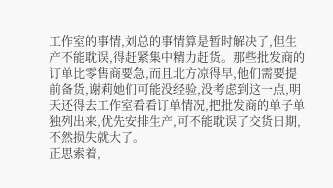工作室的事情,刘总的事情算是暂时解决了,但生产不能耽误,得赶紧集中精力赶货。那些批发商的订单比零售商要急,而且北方凉得早,他们需要提前备货,谢莉她们可能没经验,没考虑到这一点,明天还得去工作室看看订单情况,把批发商的单子单独列出来,优先安排生产,可不能耽误了交货日期,不然损失就大了。
正思索着,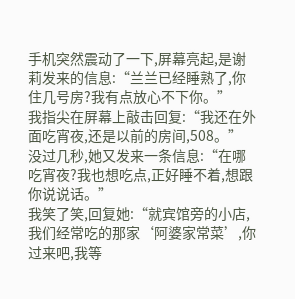手机突然震动了一下,屏幕亮起,是谢莉发来的信息:“兰兰已经睡熟了,你住几号房?我有点放心不下你。”
我指尖在屏幕上敲击回复:“我还在外面吃宵夜,还是以前的房间,508。”
没过几秒,她又发来一条信息:“在哪吃宵夜?我也想吃点,正好睡不着,想跟你说说话。”
我笑了笑,回复她:“就宾馆旁的小店,我们经常吃的那家‘阿婆家常菜’,你过来吧,我等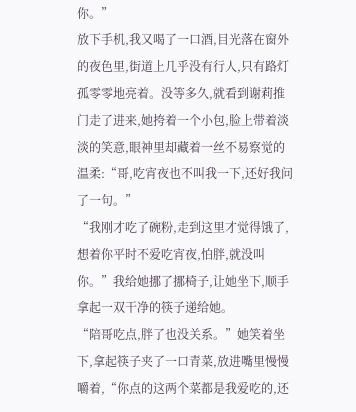你。”
放下手机,我又喝了一口酒,目光落在窗外的夜色里,街道上几乎没有行人,只有路灯孤零零地亮着。没等多久,就看到谢莉推门走了进来,她挎着一个小包,脸上带着淡淡的笑意,眼神里却藏着一丝不易察觉的温柔:“哥,吃宵夜也不叫我一下,还好我问了一句。”
“我刚才吃了碗粉,走到这里才觉得饿了,想着你平时不爱吃宵夜,怕胖,就没叫你。”我给她挪了挪椅子,让她坐下,顺手拿起一双干净的筷子递给她。
“陪哥吃点,胖了也没关系。”她笑着坐下,拿起筷子夹了一口青菜,放进嘴里慢慢嚼着,“你点的这两个菜都是我爱吃的,还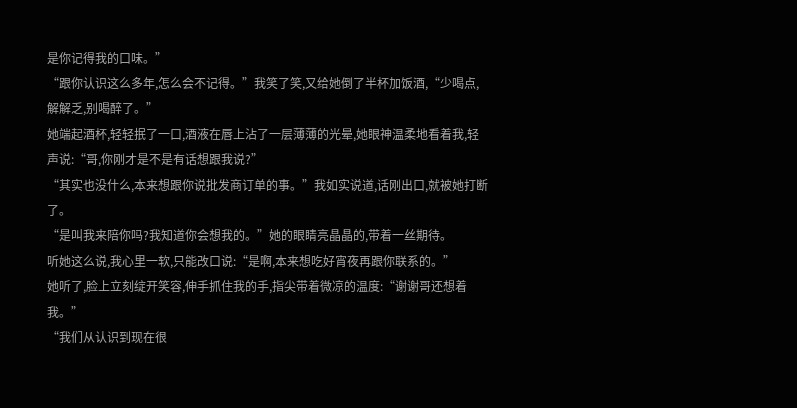是你记得我的口味。”
“跟你认识这么多年,怎么会不记得。”我笑了笑,又给她倒了半杯加饭酒,“少喝点,解解乏,别喝醉了。”
她端起酒杯,轻轻抿了一口,酒液在唇上沾了一层薄薄的光晕,她眼神温柔地看着我,轻声说:“哥,你刚才是不是有话想跟我说?”
“其实也没什么,本来想跟你说批发商订单的事。”我如实说道,话刚出口,就被她打断了。
“是叫我来陪你吗?我知道你会想我的。”她的眼睛亮晶晶的,带着一丝期待。
听她这么说,我心里一软,只能改口说:“是啊,本来想吃好宵夜再跟你联系的。”
她听了,脸上立刻绽开笑容,伸手抓住我的手,指尖带着微凉的温度:“谢谢哥还想着我。”
“我们从认识到现在很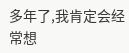多年了,我肯定会经常想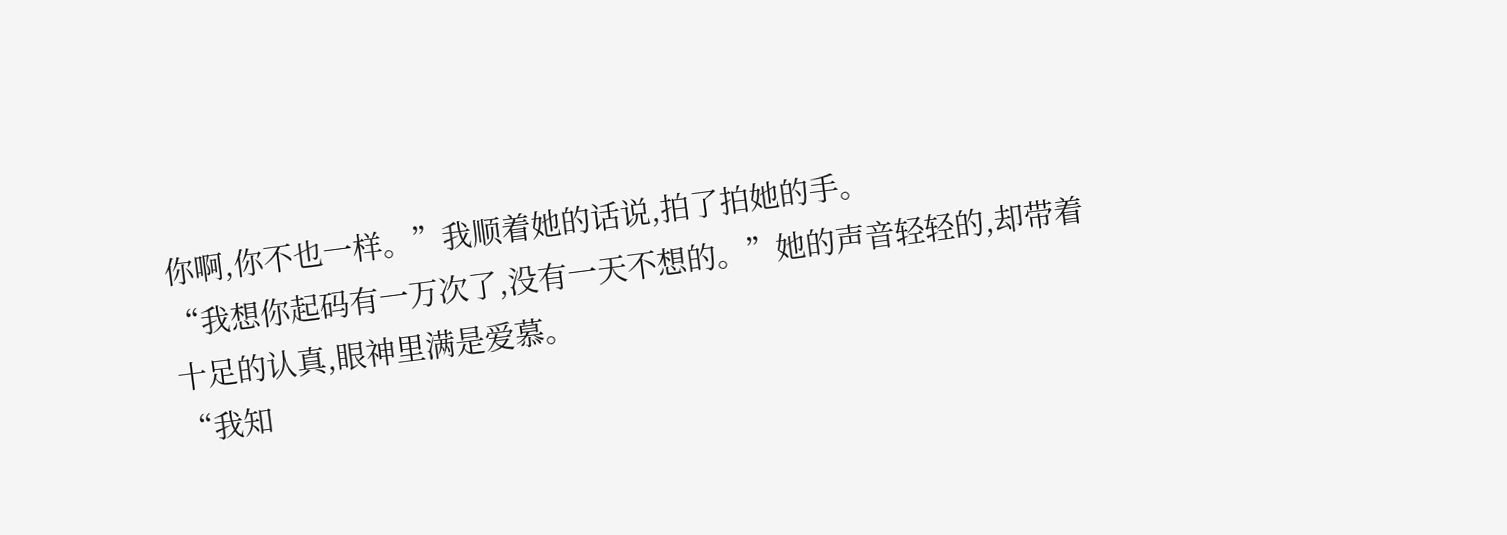你啊,你不也一样。”我顺着她的话说,拍了拍她的手。
“我想你起码有一万次了,没有一天不想的。”她的声音轻轻的,却带着十足的认真,眼神里满是爱慕。
“我知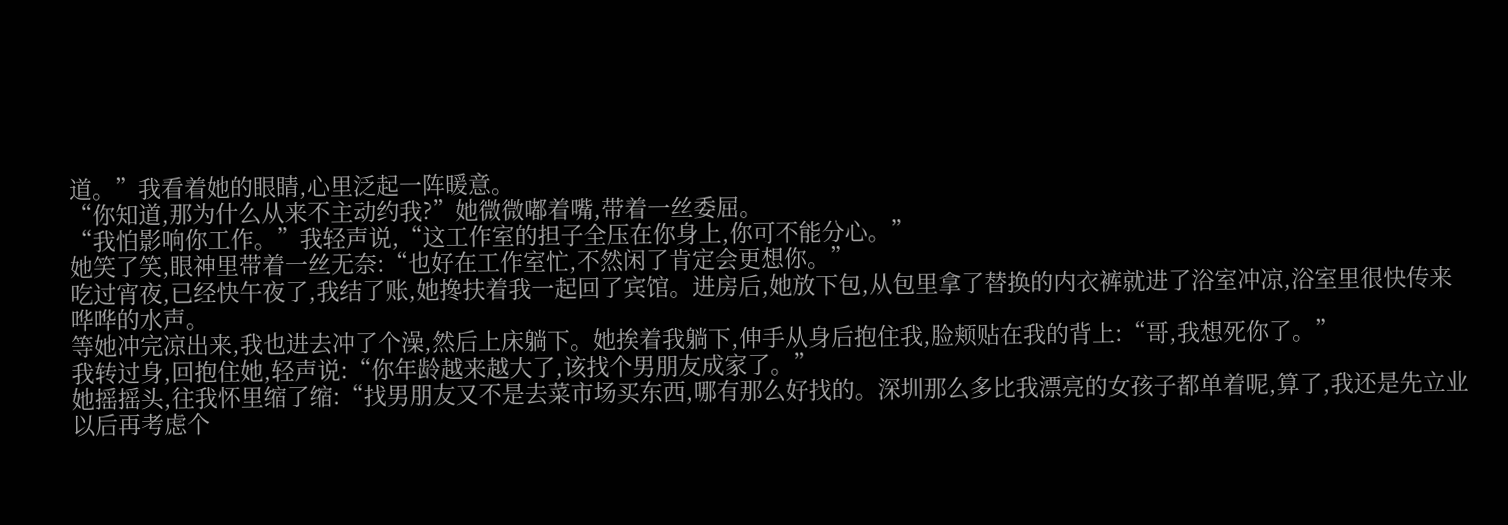道。”我看着她的眼睛,心里泛起一阵暖意。
“你知道,那为什么从来不主动约我?”她微微嘟着嘴,带着一丝委屈。
“我怕影响你工作。”我轻声说,“这工作室的担子全压在你身上,你可不能分心。”
她笑了笑,眼神里带着一丝无奈:“也好在工作室忙,不然闲了肯定会更想你。”
吃过宵夜,已经快午夜了,我结了账,她搀扶着我一起回了宾馆。进房后,她放下包,从包里拿了替换的内衣裤就进了浴室冲凉,浴室里很快传来哗哗的水声。
等她冲完凉出来,我也进去冲了个澡,然后上床躺下。她挨着我躺下,伸手从身后抱住我,脸颊贴在我的背上:“哥,我想死你了。”
我转过身,回抱住她,轻声说:“你年龄越来越大了,该找个男朋友成家了。”
她摇摇头,往我怀里缩了缩:“找男朋友又不是去菜市场买东西,哪有那么好找的。深圳那么多比我漂亮的女孩子都单着呢,算了,我还是先立业以后再考虑个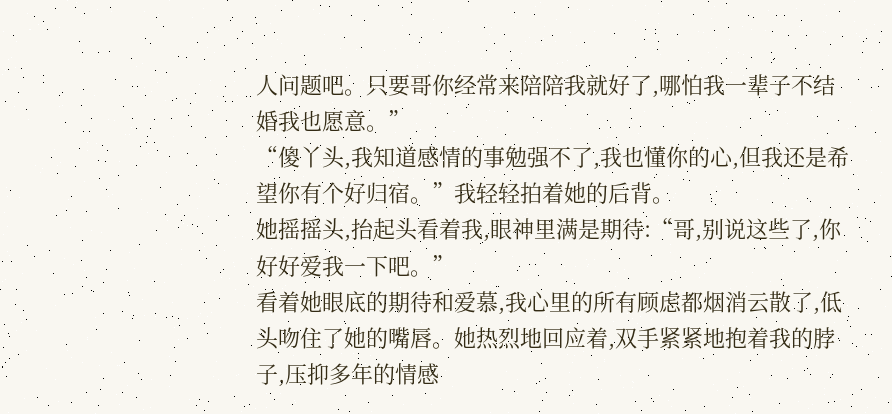人问题吧。只要哥你经常来陪陪我就好了,哪怕我一辈子不结婚我也愿意。”
“傻丫头,我知道感情的事勉强不了,我也懂你的心,但我还是希望你有个好归宿。”我轻轻拍着她的后背。
她摇摇头,抬起头看着我,眼神里满是期待:“哥,别说这些了,你好好爱我一下吧。”
看着她眼底的期待和爱慕,我心里的所有顾虑都烟消云散了,低头吻住了她的嘴唇。她热烈地回应着,双手紧紧地抱着我的脖子,压抑多年的情感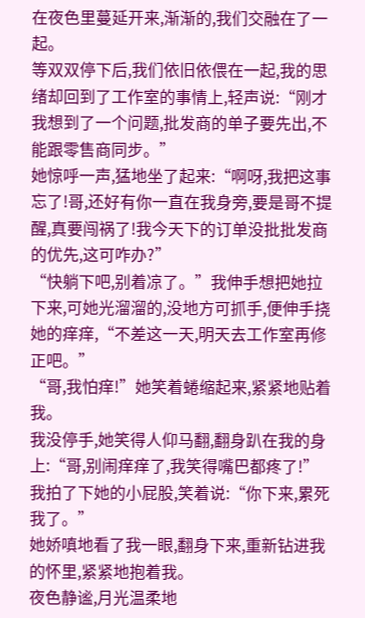在夜色里蔓延开来,渐渐的,我们交融在了一起。
等双双停下后,我们依旧依偎在一起,我的思绪却回到了工作室的事情上,轻声说:“刚才我想到了一个问题,批发商的单子要先出,不能跟零售商同步。”
她惊呼一声,猛地坐了起来:“啊呀,我把这事忘了!哥,还好有你一直在我身旁,要是哥不提醒,真要闯祸了!我今天下的订单没批批发商的优先,这可咋办?”
“快躺下吧,别着凉了。”我伸手想把她拉下来,可她光溜溜的,没地方可抓手,便伸手挠她的痒痒,“不差这一天,明天去工作室再修正吧。”
“哥,我怕痒!”她笑着蜷缩起来,紧紧地贴着我。
我没停手,她笑得人仰马翻,翻身趴在我的身上:“哥,别闹痒痒了,我笑得嘴巴都疼了!”
我拍了下她的小屁股,笑着说:“你下来,累死我了。”
她娇嗔地看了我一眼,翻身下来,重新钻进我的怀里,紧紧地抱着我。
夜色静谧,月光温柔地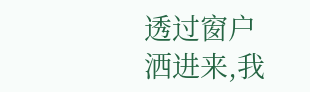透过窗户洒进来,我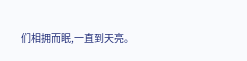们相拥而眠,一直到天亮。